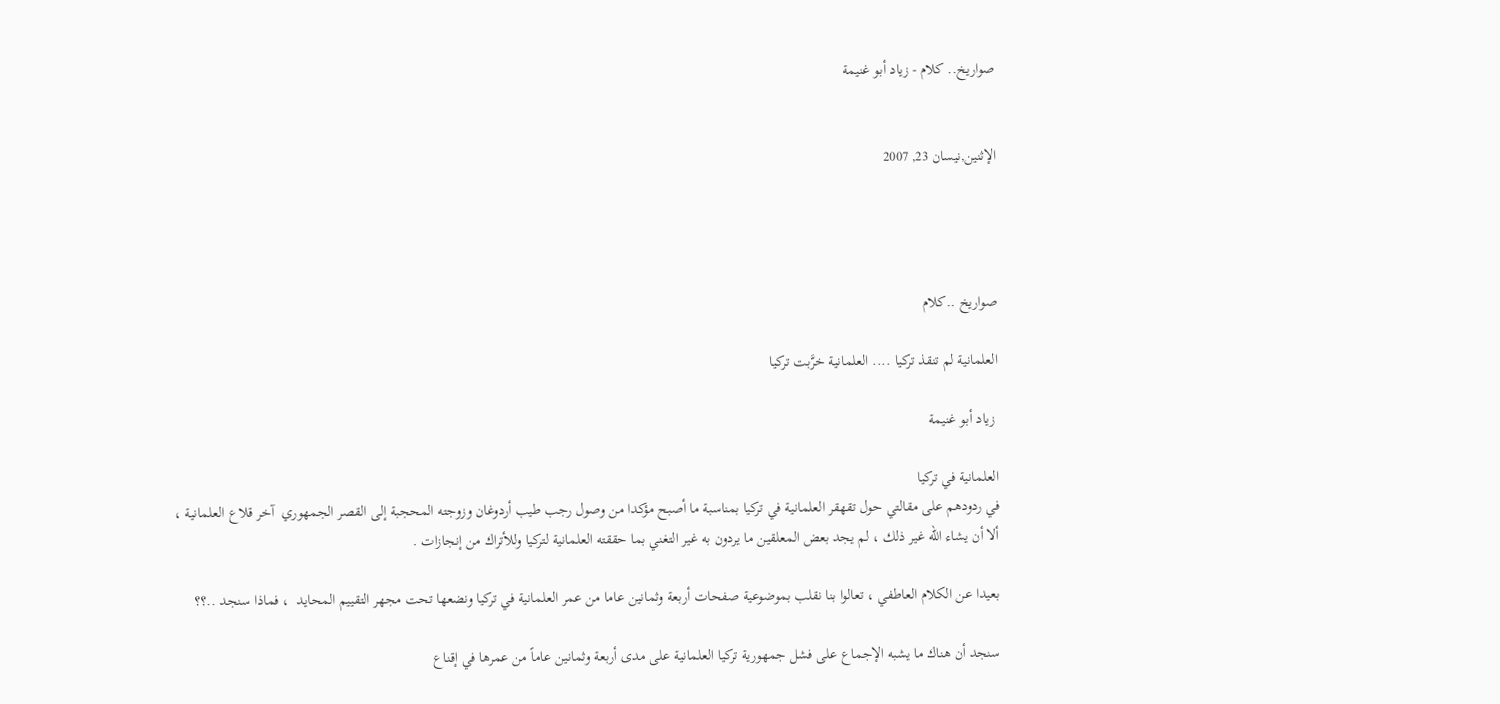صواريخ.. كلام - زياد أبو غنيمة


الإثنين,نيسان 23, 2007




صواريخ ..كلام

العلمانية لم تنقذ تركيا .... العلمانية خرَّبت تركيا

 زياد أبو غنيمة

العلمانية في تركيا
في ردودهم على مقالتي حول تقهقر العلمانية في تركيا بمناسبة ما أصبح مؤكدا من وصول رجب طيب أردوغان وزوجته المحجبة إلى القصر الجمهوري  آخر قلاع العلمانية ، ألا أن يشاء الله غير ذلك ، لم يجد بعض المعلقين ما يردون به غير التغني بما حققته العلمانية لتركيا وللأتراك من إنجازات .

بعيدا عن الكلام العاطفي ، تعالوا بنا نقلب بموضوعية صفحات أربعة وثمانين عاما من عمر العلمانية في تركيا ونضعها تحت مجهر التقييم المحايد  ، فماذا سنجد ..؟؟

سنجد أن هناك ما يشبه الإجماع على فشل جمهورية تركيا العلمانية على مدى أربعة وثمانين عاماً من عمرها في إقناع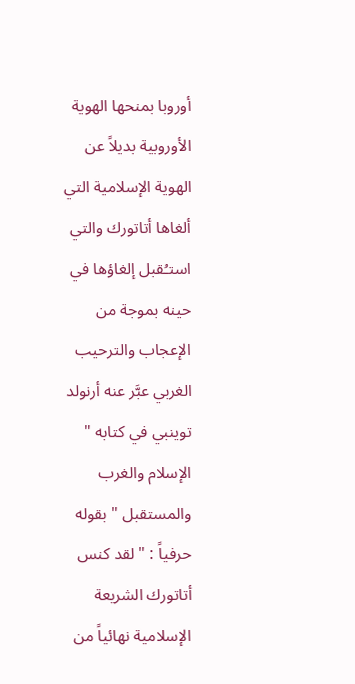أوروبا بمنحها الهوية الأوروبية بديلاً عن الهوية الإسلامية التي ألغاها أتاتورك والتي استـُقبل إلغاؤها في حينه بموجة من الإعجاب والترحيب الغربي عبَّر عنه أرنولد توينبي في كتابه " الإسلام والغرب والمستقبل " بقوله حرفياً : " لقد كنس أتاتورك الشريعة الإسلامية نهائياً من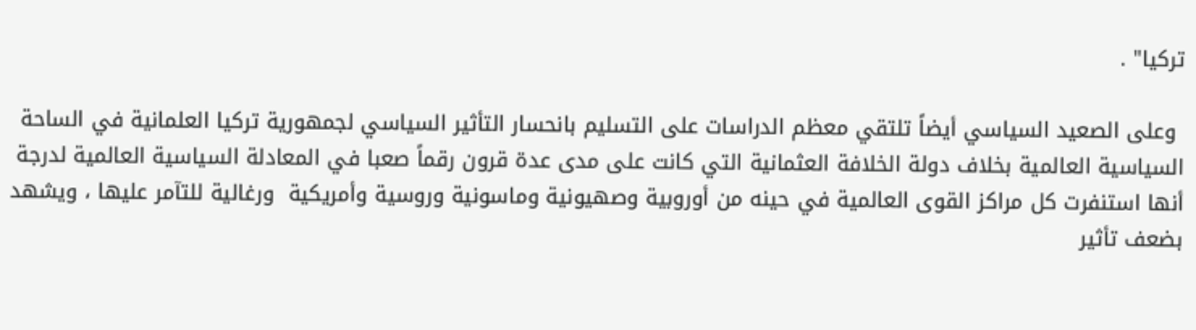تركيا" .

 وعلى الصعيد السياسي أيضاً تلتقي معظم الدراسات على التسليم بانحسار التأثير السياسي لجمهورية تركيا العلمانية في الساحة السياسية العالمية بخلاف دولة الخلافة العثمانية التي كانت على مدى عدة قرون رقماً صعبا في المعادلة السياسية العالمية لدرجة أنها استنفرت كل مراكز القوى العالمية في حينه من أوروبية وصهيونية وماسونية وروسية وأمريكية  ورغالية للتآمر عليها ، ويشهد بضعف تأثير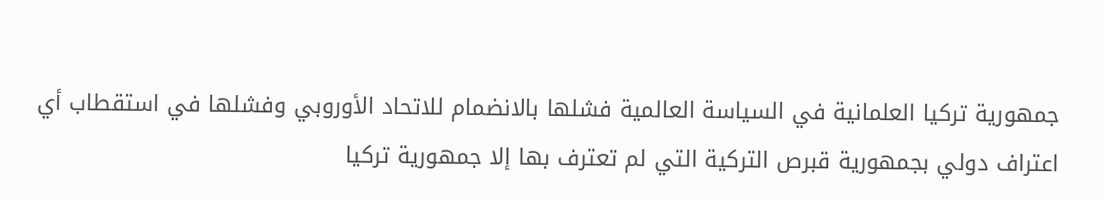جمهورية تركيا العلمانية في السياسة العالمية فشلها بالانضمام للاتحاد الأوروبي وفشلها في استقطاب أي اعتراف دولي بجمهورية قبرص التركية التي لم تعترف بها إلا جمهورية تركيا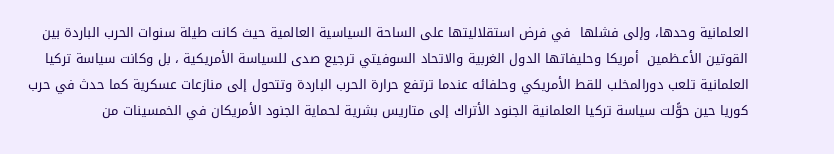العلمانية وحدها، وإلى فشلها  في فرض استقلاليتها على الساحة السياسية العالمية حيث كانت طيلة سنوات الحرب الباردة بين القوتين الأعـظمين  أمريكا وحليفاتها الدول الغربية والاتحاد السوفيتي ترجيع صدى للسياسة الأمريكية ، بل وكانت سياسة تركيا العلمانية تلعب دورالمخلب للقط الأمريكي وحلفائه عندما ترتفع حرارة الحرب الباردة وتتحول إلى منازعات عسكرية كما حدث في حرب كوريا حين حوًّلت سياسة تركيا العلمانية الجنود الأتراك إلى متاريس بشرية لحماية الجنود الأمريكان في الخمسينات من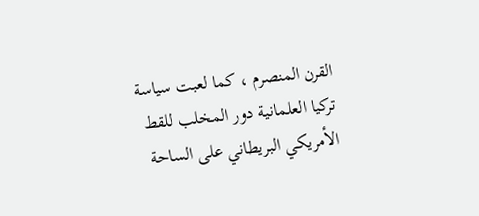القرن المنصرم ، كما لعبت سياسة تركيا العلمانية دور المخلب للقط الأمريكي البريطاني على الساحة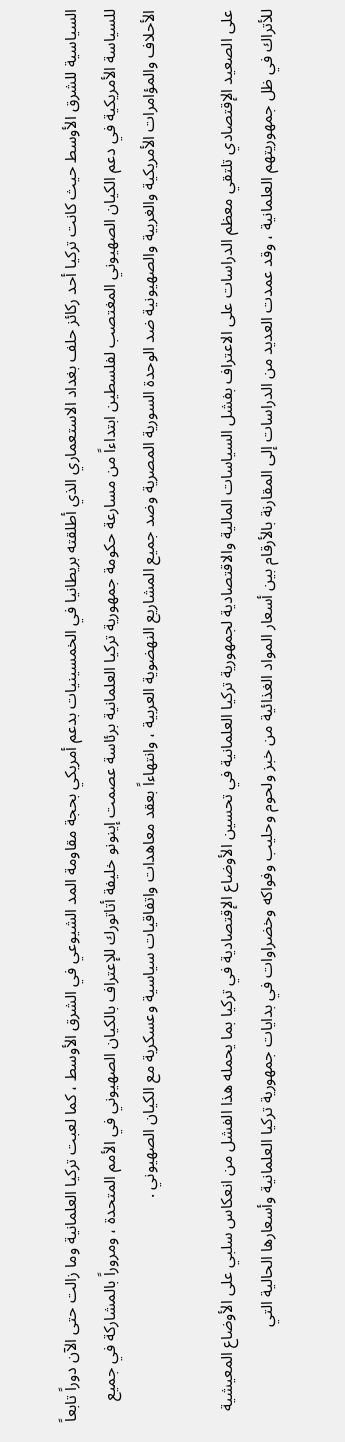السياسية للشرق الأوسط حيث كانت تركيا أحد ركائز حلف بغداد الاستعماري الذي أطلقته بريطانيا في الخمسينيات بدعم أمريكي بحجة مقاومة المد الشيوعي في الشرق الأوسط ، كما لعبت تركيا العلمانية وما زالت حتى الآن دوراً تابعاً للسياسة الأمريكية في دعم الكيان الصهيوني المغتصب لفلسطين ابتداءاً من مسارعة حكومة جمهورية تركيا العلمانية برئاسة عصمت إينونو خليفة أتاتورك للإعتراف بالكيان الصهيوني في الأمم المتحدة ، ومروراً بالمشاركة في جميع الأحلاف والمؤامرات الأمريكية والغربية والصهيونية ضد الوحدة السورية المصرية وضد جميع المشاريع النهضوية العربية ، وانتهاءاً بعقد معاهدات واتفاقيات سياسية وعسكرية مع الكيان الصهيوني .

على الصعيد الإقتصادي تلتقي معظم الدراسات على الاعتراف بفشل السياسات المالية والاقتصادية لجمهورية تركيا العلمانية في تحسين الأوضاع الإقتصادية في تركيا بما يحمله هذا الفشل من انعكاس سلبي على الأوضاع المعيشية للأتراك في ظل جمهوريتهم العلمانية ، وقد عمدت العديد من الدراسات إلى المقارنة بالأرقام بين أسعار المواد الغذائية من خبز ولحوم وحليب وفواكه وخضراوات في بدايات جمهورية تركيا العلمانية وأسعارها الحالية التي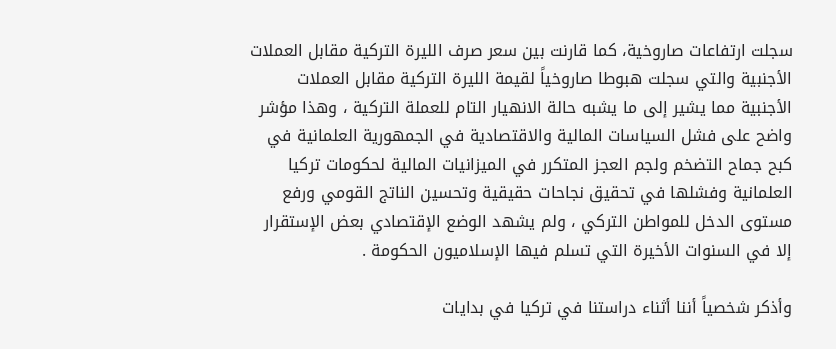سجلت ارتفاعات صاروخية، كما قارنت بين سعر صرف الليرة التركية مقابل العملات الأجنبية والتي سجلت هبوطا صاروخياً لقيمة الليرة التركية مقابل العملات الأجنبية مما يشير إلى ما يشبه حالة الانهيار التام للعملة التركية ، وهذا مؤشر واضح على فشل السياسات المالية والاقتصادية في الجمهورية العلمانية في كبح جماح التضخم ولجم العجز المتكرر في الميزانيات المالية لحكومات تركيا العلمانية وفشلها في تحقيق نجاحات حقيقية وتحسين الناتج القومي ورفع مستوى الدخل للمواطن التركي ، ولم يشهد الوضع الإقتصادي بعض الإستقرار إلا في السنوات الأخيرة التي تسلم فيها الإسلاميون الحكومة .

وأذكر شخصياً أننا أثناء دراستنا في تركيا في بدايات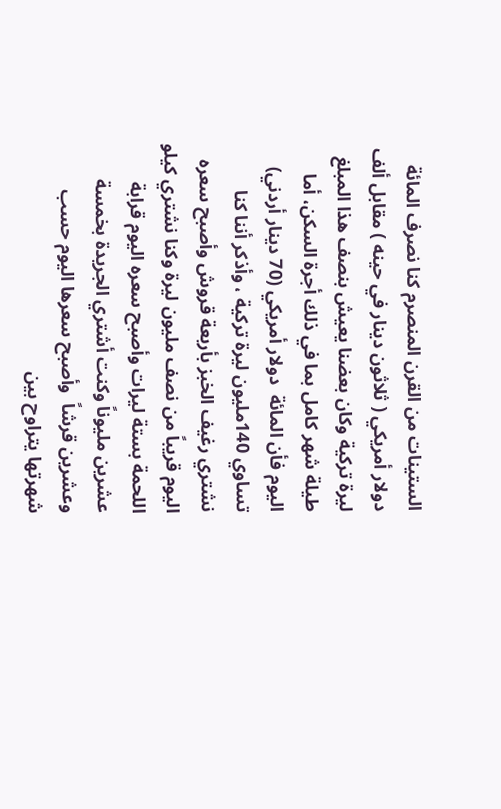الستينات من القرن المنصرم كنا نصرف المائة دولار أمريكي ( ثلاثون دينار في حينه ) مقابل ألف ليرة تركية وكان بعضنا يعيش بنصف هذا المبلغ طيلة شهر كامل بما في ذلك أجرة السكن، أما اليوم فأن المائة  دولار أمريكي (70 دينار أردني) تساوي 140مليون ليرة تركية ، وأذكر أننا كنا نشتري رغيف الخبز بأربعة قروش وأصبح سعره اليوم قريباً من نصف مليون ليرة وكنا نشتري كيلو اللحمة بستة ليرات وأصبح سعره اليوم قرابة عشرين مليوناً وكنت أشتري الجريدة بخمسة وعشرين قرشاً  وأصبح سعرها اليوم حسب شهرتها يتراوح بين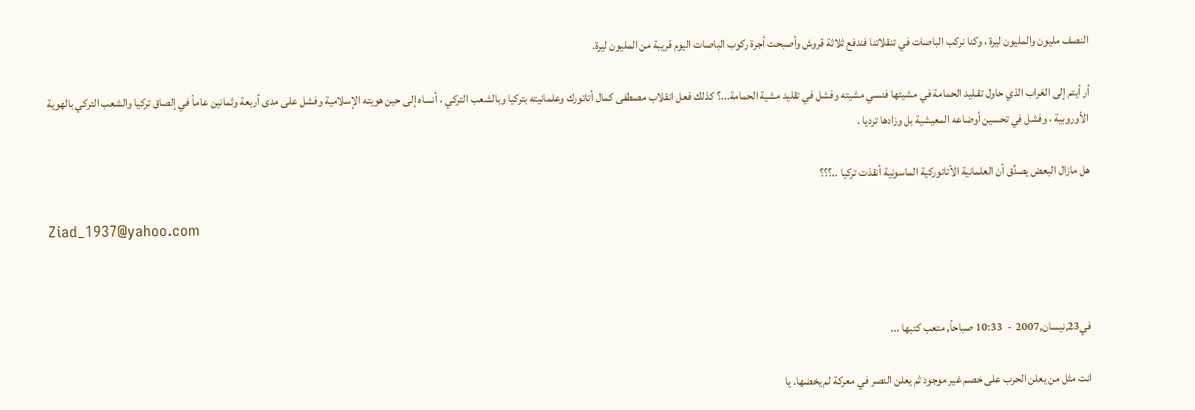النصف مليون والمليون ليرة ، وكنا نركب الباصات في تنقلاتنا فندفع ثلاثة قروش وأصبحت أجرة ركوب الباصات اليوم قريبة من المليون ليرة.

أر أيتم إلى الغراب الذي حاول تقـليد الحمامة في مشيتها فنسي مشيته وفشل في تقليد مشية الحمامة...؟ كذلك فعل انقلاب مصطفى كمال أتاتورك وعلمانيته بتركيا وبالشعب التركي ، أنساه إلى حين هويته الإسلامية وفشل على مدى أربعة وثمانين عاماً في إلصاق تركيا والشعب التركي بالهوية الأوروبية ، وفشل في تحسين أوضاعه المعيشية بل وزادها ترديا .

هل مازال البعض يصدِّق أن العلمانية الأتاتوركية الماسونية أنقذت تركيا ..؟؟؟

Ziad_1937@yahoo.com



في23,نيسان,2007  -  10:33 صباحاً, متعب كتبها ...

انت مثل من يعلن الحرب على خصم غير موجود ثم يعلن النصر في معركة لم يخضها. يا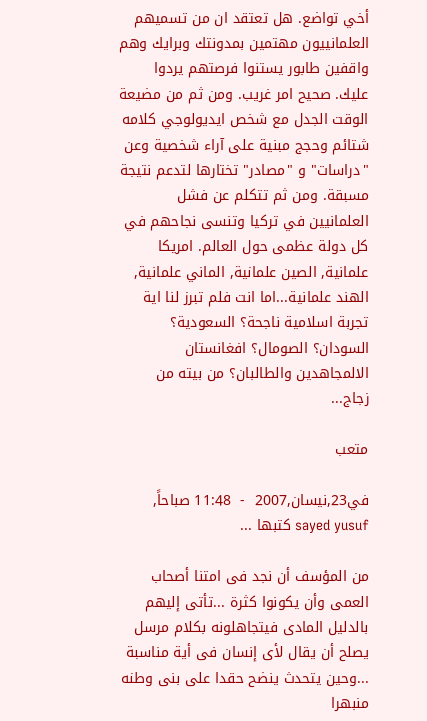أخي تواضع. هل تعتقد ان من تسميهم العلمانييون مهتمين بمدونتك وبرايك وهم واقفين طابور يستنوا فرصتهم يردوا عليك. صحيح امر غريب. ومن ثم من مضيعة الوقت الجدل مع شخص ايديولوجي كلامه شتائم وحجج مبنية على آراء شخصية وعن "دراسات" و "مصادر" تختارها لتدعم نتيجة مسبقة. ومن ثم تتكلم عن فشل العلمانيين في تركيا وتنسى نجاحهم في كل دولة عظمى حول العالم. امريكا علمانية, الصين علمانية, الماني علمانية, الهند علمانية...اما انت فلم تبرز لنا اية تجربة اسلامية ناجحة؟ السعودية؟ السودان؟ الصومال؟ افغانستان الالمجاهدين والطالبان؟ من بيته من زجاج...

متعب

في23,نيسان,2007  -  11:48 صباحاً, sayed yusuf كتبها ...

من المؤسف أن نجد فى امتنا أصحاب العمى وأن يكونوا كثرة ...تأتى إليهم بالدليل المادى فيتجاهلونه بكلام مرسل يصلح أن يقال لأى إنسان فى أية مناسبة ...وحين يتحدث ينضح حقدا على بنى وطنه منبهرا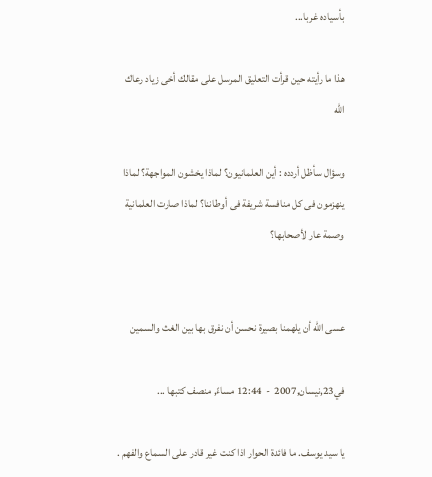بأسياده غربا...

هذا ما رأيته حين قرأت التعليق المرسل على مقالك أخى زياد رعاك الله

وسؤال سأظل أردده : أين العلمانيون؟ لماذا يخشون المواجهة؟ لماذا ينهزمون فى كل منافسة شريفة فى أوطاننا؟ لماذا صارت العلمانية وصمة عار لأصحابها؟


عسى الله أن يلهمنا بصيرة نحسن أن نفرق بها بين الغث والسمين

في23,نيسان,2007  -  12:44 مساءً, منصف كتبها ...

يا سيد يوسف. ما فائدة الحوار اذا كنت غير قادر على السماع والفهم .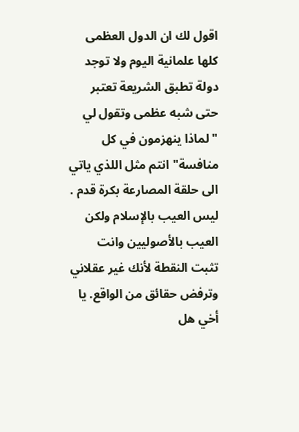اقول لك ان الدول العظمى كلها علمانية اليوم ولا توجد دولة تطبق الشريعة تعتبر حتى شبه عظمى وتقول لي "لماذا ينهزمون في كل منافسة" انتم مثل اللذي ياتي الى حلقة المصارعة بكرة قدم . ليس العيب بالإسلام ولكن العيب بالأصوليين وانت تثبت النقطة لأنك غير عقلاني وترفض حقائق من الواقع. يا أخي هل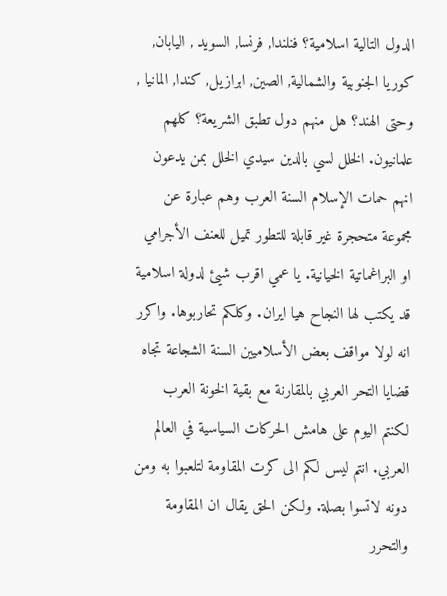الدول التالية اسلامية؟ فنلندا, فرنسا, السويد , اليابان, كوريا الجنوبية والشمالية, الصين, ابرازيل, كندا, المانيا , وحتى الهند؟ هل منهم دول تطبق الشريعة؟ كلهم علمانيون. الخلل لسي بالدين سيدي الخلل بمن يدعون انهم حمات الإسلام السنة العرب وهم عبارة عن مجموعة متحجرة غير قابلة للتطور تميل للعنف الأجرامي او البراغماتية الخيانية. يا عمي اقرب شيئ لدولة اسلامية قد يكتب لها النجاح هيا ايران. وكلكم تحاربوها. واكرر انه لولا مواقف بعض الأسلاميين السنة الشجاعة تجاه قضايا التحر العربي بالمقارنة مع بقية الخونة العرب لكنتم اليوم على هامش الحركات السياسية في العالم العربي. انتم ليس لكم الى كرت المقاومة لتلعبوا به ومن دونه لاتسوا بصلة. ولكن الحق يقال ان المقاومة والتحرر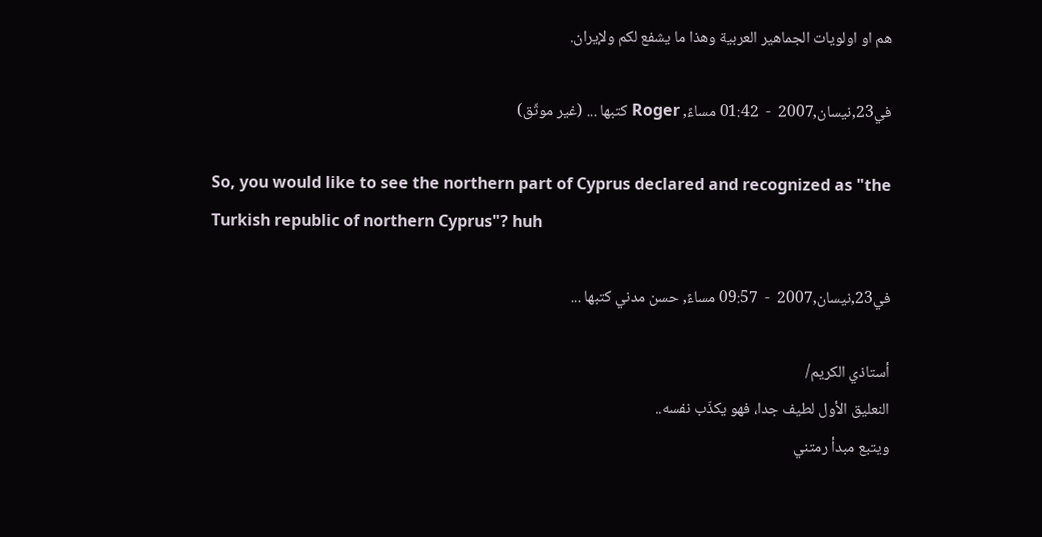هم او اولويات الجماهير العربية وهذا ما يشفع لكم ولإيران.

في23,نيسان,2007  -  01:42 مساءً, Roger كتبها ... (غير موثّق)

So, you would like to see the northern part of Cyprus declared and recognized as "the Turkish republic of northern Cyprus"? huh

في23,نيسان,2007  -  09:57 مساءً, حسن مدني كتبها ...

أستاذي الكريم/
النعليق الأول لطيف جدا، فهو يكذّب نفسه..
ويتبع مبدأ رمتني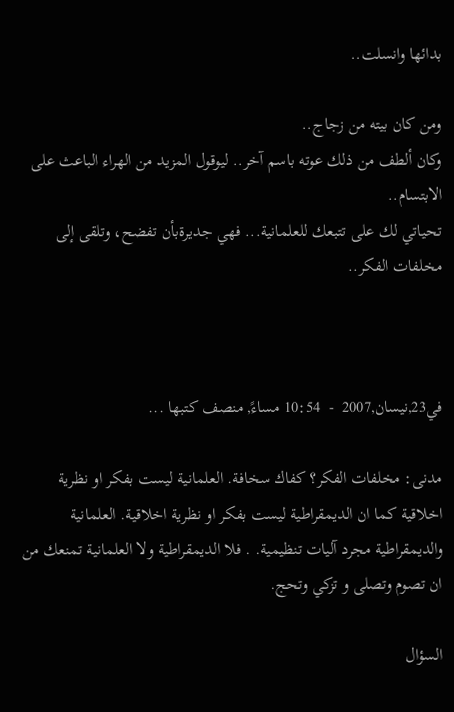بدائها وانسلت..

ومن كان بيته من زجاج..
وكان ألطف من ذلك عوته باسم آخر.. ليوقول المزيد من الهراء الباعث على الابتسام..
تحياتي لك على تتبعك للعلمانية... فهي جديرةبأن تفضح، وتلقى إلى مخلفات الفكر..



في23,نيسان,2007  -  10:54 مساءً, منصف كتبها ...

مدنى: مخلفات الفكر؟ كفاك سخافة. العلمانية ليست بفكر او نظرية اخلاقية كما ان الديمقراطية ليست بفكر او نظرية اخلاقية. العلمانية والديمقراطية مجرد آليات تنظيمية. . فلا الديمقراطية ولا العلمانية تمنعك من ان تصوم وتصلى و تزكي وتحج.

السؤال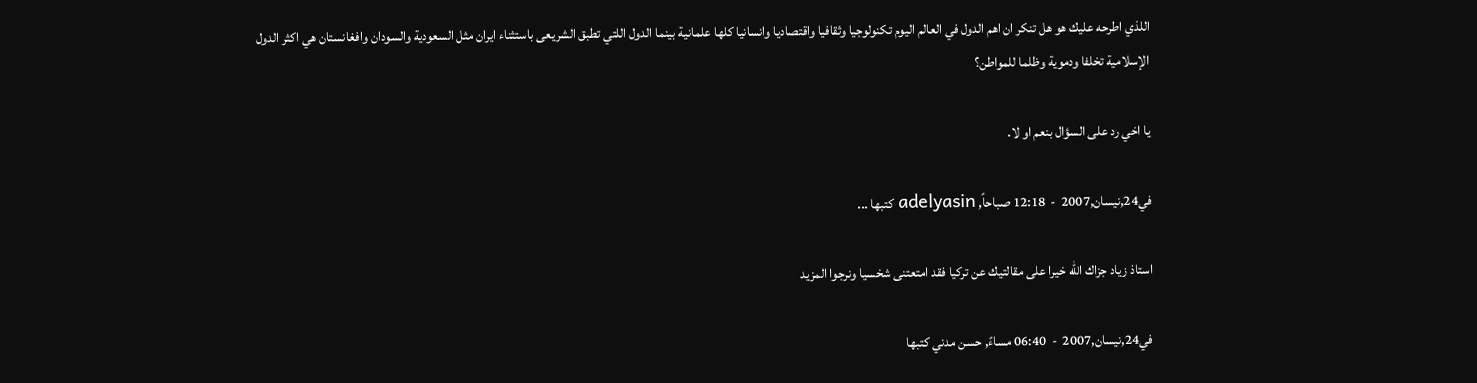اللذي اطرحه عليك هو هل تنكر ان اهم الدول في العالم اليوم تكنولوجيا وثقافيا واقتصاديا وانسانيا كلها علمانية بينما الدول اللتي تطبق الشريعى باستثناء ايران مثل السعودية والسودان وافغانستان هي اكثر الدول الإسلامية تخلفا ودموية وظلما للمواطن؟

يا اخي رد على السؤال بنعم او لا.

في24,نيسان,2007  -  12:18 صباحاً, adelyasin كتبها ...

استاذ زياد جزاك الله خيرا على مقالتيك عن تركيا فقد امتعتنى شخسيا ونرجوا المزيد

في24,نيسان,2007  -  06:40 مساءً, حسن مدني كتبها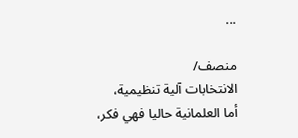...

منصف/
الانتخابات آلية تنظيمية،
أما العلمانية حاليا فهي فكر،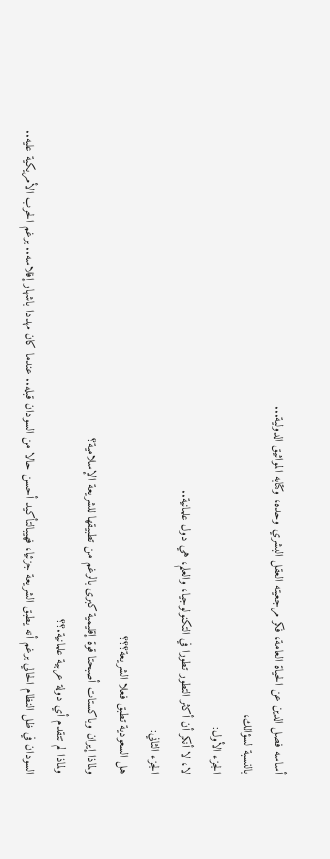أساسه فصل الدين عن الحياة العامة، فكر مرجعيته العقل البشري وحده، وكتابه المواثيق الدولية...
بالنسبة لسؤالك،
الجزء الأول:
لا، لا أنكر أن أكثر التطور تطورا في التكنولوجيا، والعلم، هي دول علمانية..
الجزء الثاني:
هل السعودية تطبق فعلا الشريعة؟؟؟
ولماذا إيران وباكستات أصبحتا قوة إقليمية كبرى بالرغم من تطبيقها للشريعة الإسلامية؟
ولماذا لم تتقدم أي دولة عربية علمانية.؟؟
السودان في ظل النظام الحالي برغم أنه يطبق الشريعة جزئيا، فهيبالتأكيد أحسن حالا من السودان قبله.. عندما كان مهددا باشهار إفلاسه.. برغم الحرب الأمريكية عليه..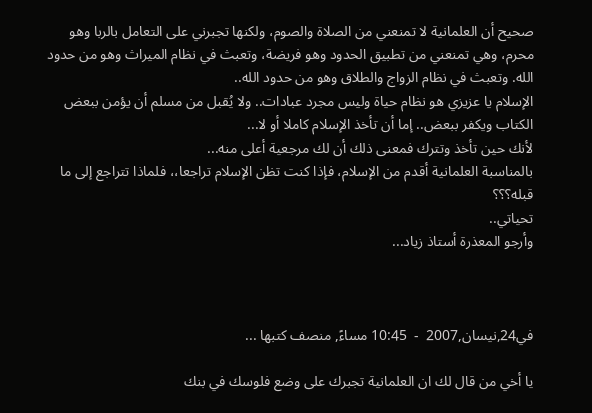صحيح أن العلمانية لا تمنعني من الصلاة والصوم، ولكنها تجبرني على التعامل بالربا وهو محرم، وهي تمنعني من تطبيق الحدود وهو فريضة، وتعبث في نظام الميراث وهو من حدود الله. وتعبث في نظام الزواج والطلاق وهو من حدود الله..
الإسلام يا عزيزي هو نظام حياة وليس مجرد عبادات.. ولا يُقبل من مسلم أن يؤمن ببعض الكتاب ويكفر ببعض.. إما أن تأخذ الإسلام كاملا أو لا...
لأنك حين تأخذ وتترك فمعنى ذلك أن لك مرجعية أعلى منه...
بالمناسبة العلمانية أقدم من الإسلام، فإذا كنت تظن الإسلام تراجعا،، فلماذا تتراجع إلى ما قبله؟؟؟
تحياتي..
وأرجو المعذرة أستاذ زياد...



في24,نيسان,2007  -  10:45 مساءً, منصف كتبها ...

يا أخي من قال لك ان العلمانية تجبرك على وضع فلوسك في بنك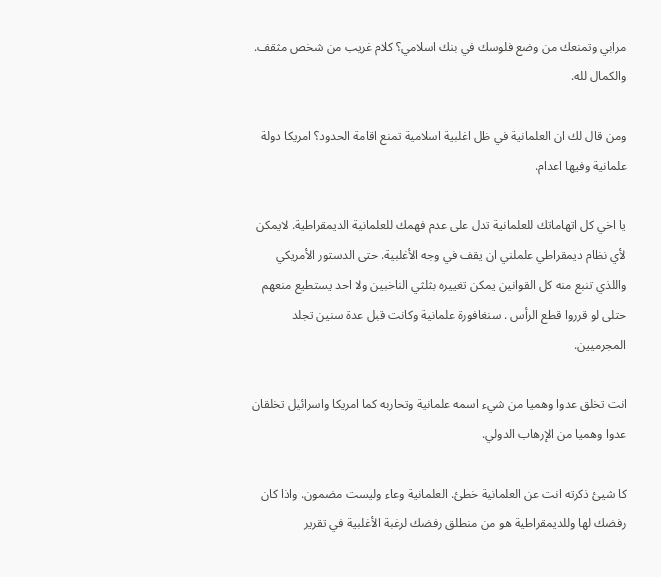مرابي وتمنعك من وضع فلوسك في بنك اسلامي؟ كلام غريب من شخص مثقف. والكمال لله.

ومن قال لك ان العلمانية في ظل اغلبية اسلامية تمنع اقامة الحدود؟ امريكا دولة علمانية وفيها اعدام.

يا اخي كل اتهاماتك للعلمانية تدل على عدم فهمك للعلمانية الديمقراطية. لايمكن لأي نظام ديمقراطي علملني ان يقف في وجه الأغلبية. حتى الدستور الأمريكي واللذي تنبع منه كل القوانين يمكن تغييره بثلثي الناخبين ولا احد يستطيع منعهم حتلى لو قرروا قطع الرأس . سنغافورة علمانية وكانت قبل عدة سنين تجلد المجرميين.

انت تخلق عدوا وهميا من شيء اسمه علمانية وتحاربه كما امريكا واسرائيل تخلقان عدوا وهميا من الإرهاب الدولي.

كا شيئ ذكرته انت عن العلمانية خطئ. العلمانية وعاء وليست مضمون. واذا كان رفضك لها وللديمقراطية هو من منطلق رفضك لرغبة الأغلبية في تقرير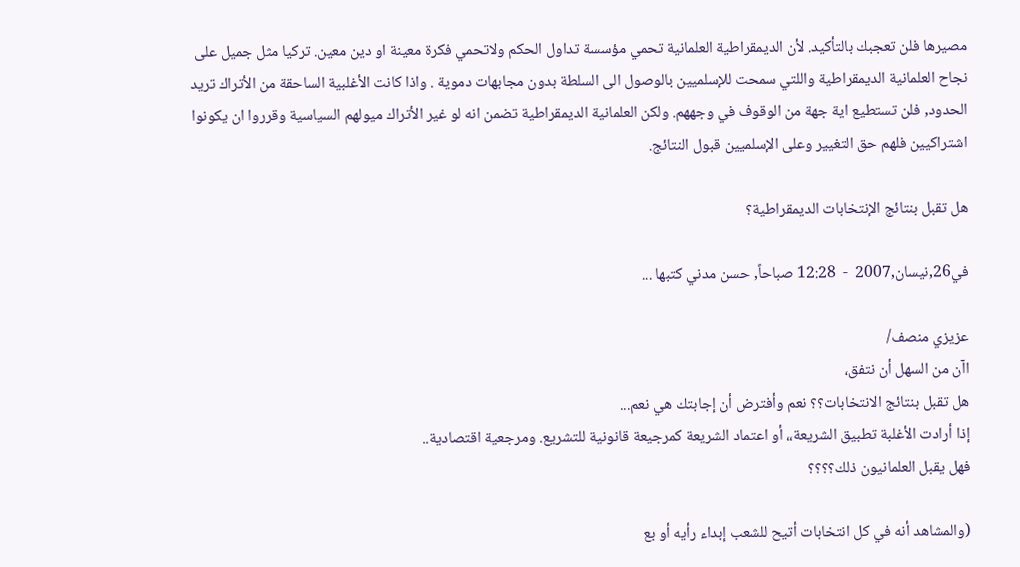مصيرها فلن تعجبك بالتأكيد. لأن الديمقراطية العلمانية تحمي مؤسسة تداول الحكم ولاتحمي فكرة معينة او دين معين. تركيا مثل جميل على نجاح العلمانية الديمقراطية واللتي سمحت للإسلميين بالوصول الى السلطة بدون مجابهات دموية . واذا كانت الأغلبية الساحقة من الأتراك تريد الحدود, فلن تستطيع اية جهة من الوقوف في وجههم. ولكن العلمانية الديمقراطية تضمن انه لو غير الأتراك ميولهم السياسية وقرروا ان يكونوا اشتراكيين فلهم حق التغيير وعلى الإسلميين قبول النتائج.

هل تقبل بنتائج الإنتخابات الديمقراطية؟

في26,نيسان,2007  -  12:28 صباحاً, حسن مدني كتبها ...

عزيزي منصف/
اآن من السهل أن نتفق،
هل تقبل بنتائج الانتخابات؟؟ نعم وأفترض أن إجابتك هي نعم...
إذا أرادت الأغلبة تطبيق الشريعة،، أو اعتماد الشريعة كمرجيعة قانونية للتشريع. ومرجعية اقتصادية..
فهل يقبل العلمانيون ذلك؟؟؟؟

(والمشاهد أنه في كل انتخابات أتيح للشعب إبداء رأيه أو بع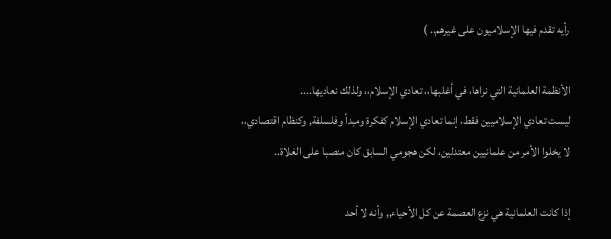رأيه تقدم فيها الإسلاميون على غيرهم.. )

الأنظمة العلمانية التي نراها، في أغلبها،، تعادي الإسلام،، ولذلك نعاديها....
ليست تعادي الإسلاميين فقط، إنما تعادي الإسلام كفكرة ومبدأ وفلسلفة, وكنظام اقتصادي،،
لا يخلوا الأمر من علمانيين معتدلين، لكن هجومي السابق كان منصبا على الغلاة..

إذا كانت العلمانية هي نزع العصمة عن كل الأحياء,, وأنه لا أحد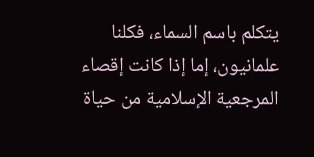يتكلم باسم السماء، فكلنا علمانيون، إما إذا كانت إقصاء المرجعية الإسلامية من حياة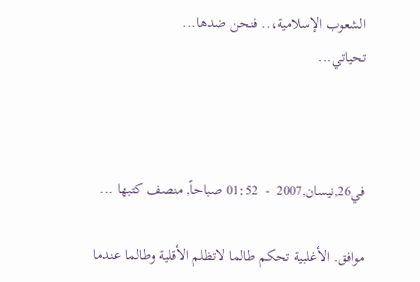الشعوب الإسلامية،.. فنحن ضدها...
تحياتي...



في26,نيسان,2007  -  01:52 صباحاً, منصف كتبها ...

موافق. الأغلبية تحكم طالما لاتظلم الأقلية وطالما عندما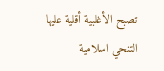تصبح الأغلبية أقلية عليها التنحي اسلامية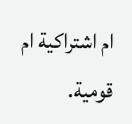ام اشتراكية ام قومية.